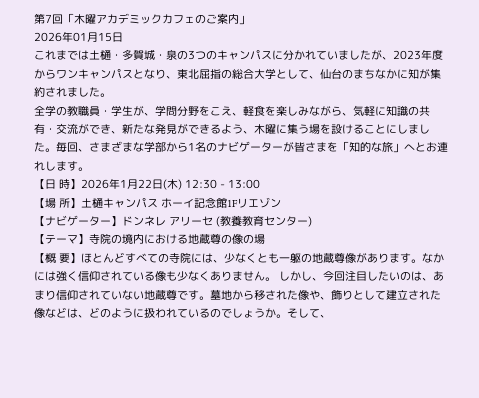第7回「木曜アカデミックカフェのご案内」
2026年01月15日
これまでは土樋・多賀城・泉の3つのキャンパスに分かれていましたが、2023年度からワンキャンパスとなり、東北屈指の総合大学として、仙台のまちなかに知が集約されました。
全学の教職員・学生が、学問分野をこえ、軽食を楽しみながら、気軽に知識の共有・交流ができ、新たな発見ができるよう、木曜に集う場を設けることにしました。毎回、さまざまな学部から1名のナビゲーターが皆さまを「知的な旅」へとお連れします。
【日 時】2026年1月22日(木) 12:30 - 13:00
【場 所】⼟樋キャンパス ホーイ記念館1Fリエゾン
【ナビゲーター】ドンネレ アリーセ (教養教育センター)
【テーマ】寺院の境内における地蔵尊の像の場
【概 要】ほとんどすべての寺院には、少なくとも⼀躯の地蔵尊像があります。なかには強く信仰されている像も少なくありません。 しかし、今回注⽬したいのは、あまり信仰されていない地蔵尊です。墓地から移された像や、飾りとして建立された像などは、どのように扱われているのでしょうか。そして、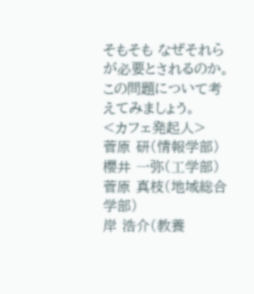そもそも なぜそれらが必要とされるのか。この問題について考えてみましょう。
<カフェ発起人>
菅原 研(情報学部)
櫻井 ⼀弥(⼯学部)
菅原 真枝(地域総合学部)
岸 浩介(教養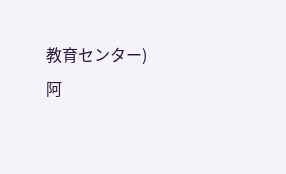教育センター)
阿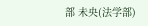部 未央(法学部)